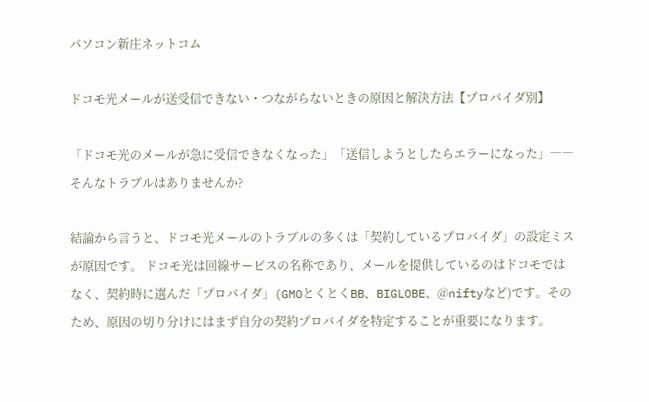パソコン新庄ネットコム

ドコモ光メールが送受信できない・つながらないときの原因と解決方法【プロバイダ別】

「ドコモ光のメールが急に受信できなくなった」「送信しようとしたらエラーになった」――そんなトラブルはありませんか?

結論から言うと、ドコモ光メールのトラブルの多くは「契約しているプロバイダ」の設定ミスが原因です。 ドコモ光は回線サービスの名称であり、メールを提供しているのはドコモではなく、契約時に選んだ「プロバイダ」(GMOとくとくBB、BIGLOBE、@niftyなど)です。そのため、原因の切り分けにはまず自分の契約プロバイダを特定することが重要になります。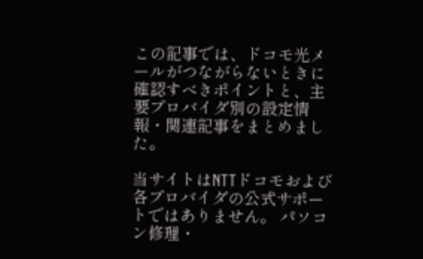この記事では、ドコモ光メールがつながらないときに確認すべきポイントと、主要プロバイダ別の設定情報・関連記事をまとめました。

当サイトはNTTドコモおよび各プロバイダの公式サポートではありません。 パソコン修理・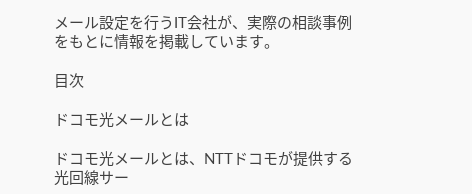メール設定を行うIT会社が、実際の相談事例をもとに情報を掲載しています。

目次

ドコモ光メールとは

ドコモ光メールとは、NTTドコモが提供する光回線サー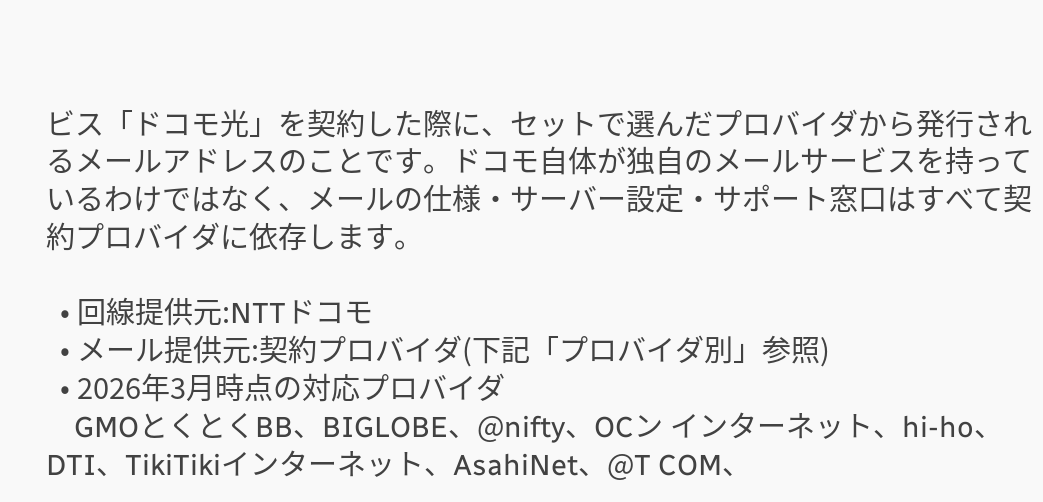ビス「ドコモ光」を契約した際に、セットで選んだプロバイダから発行されるメールアドレスのことです。ドコモ自体が独自のメールサービスを持っているわけではなく、メールの仕様・サーバー設定・サポート窓口はすべて契約プロバイダに依存します。

  • 回線提供元:NTTドコモ
  • メール提供元:契約プロバイダ(下記「プロバイダ別」参照)
  • 2026年3月時点の対応プロバイダ
    GMOとくとくBB、BIGLOBE、@nifty、OCン インターネット、hi-ho、DTI、TikiTikiインターネット、AsahiNet、@T COM、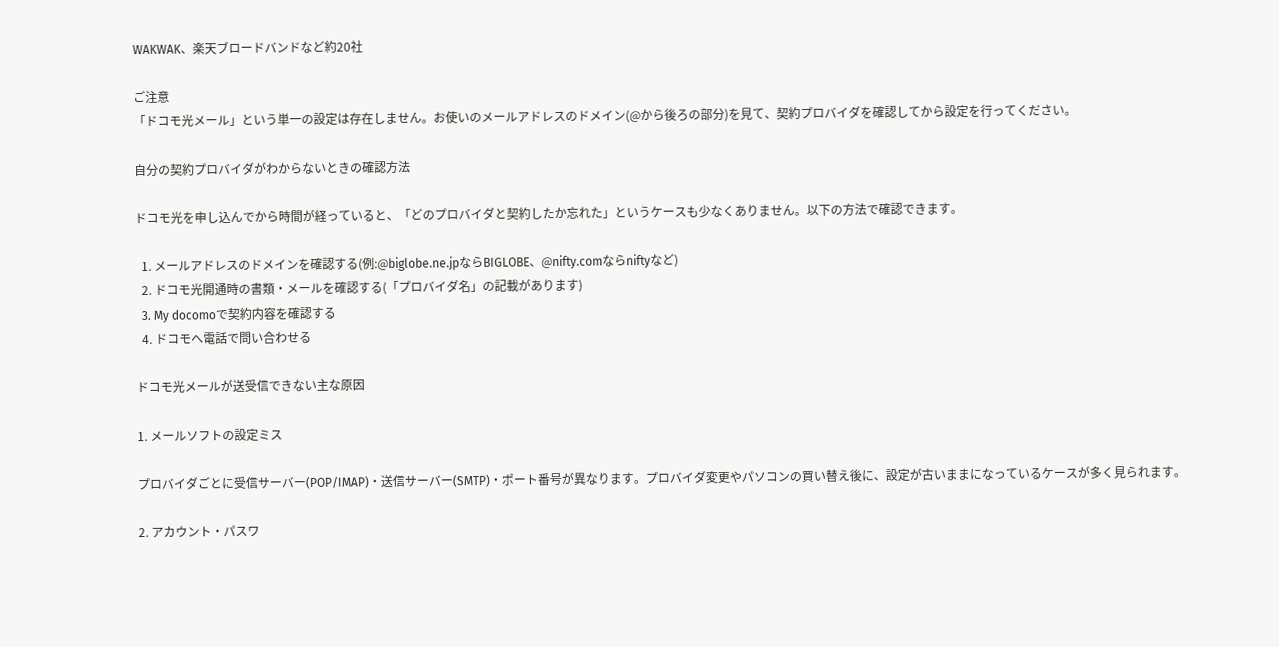WAKWAK、楽天ブロードバンドなど約20社

ご注意
「ドコモ光メール」という単一の設定は存在しません。お使いのメールアドレスのドメイン(@から後ろの部分)を見て、契約プロバイダを確認してから設定を行ってください。

自分の契約プロバイダがわからないときの確認方法

ドコモ光を申し込んでから時間が経っていると、「どのプロバイダと契約したか忘れた」というケースも少なくありません。以下の方法で確認できます。

  1. メールアドレスのドメインを確認する(例:@biglobe.ne.jpならBIGLOBE、@nifty.comならniftyなど)
  2. ドコモ光開通時の書類・メールを確認する(「プロバイダ名」の記載があります)
  3. My docomoで契約内容を確認する
  4. ドコモへ電話で問い合わせる

ドコモ光メールが送受信できない主な原因

1. メールソフトの設定ミス

プロバイダごとに受信サーバー(POP/IMAP)・送信サーバー(SMTP)・ポート番号が異なります。プロバイダ変更やパソコンの買い替え後に、設定が古いままになっているケースが多く見られます。

2. アカウント・パスワ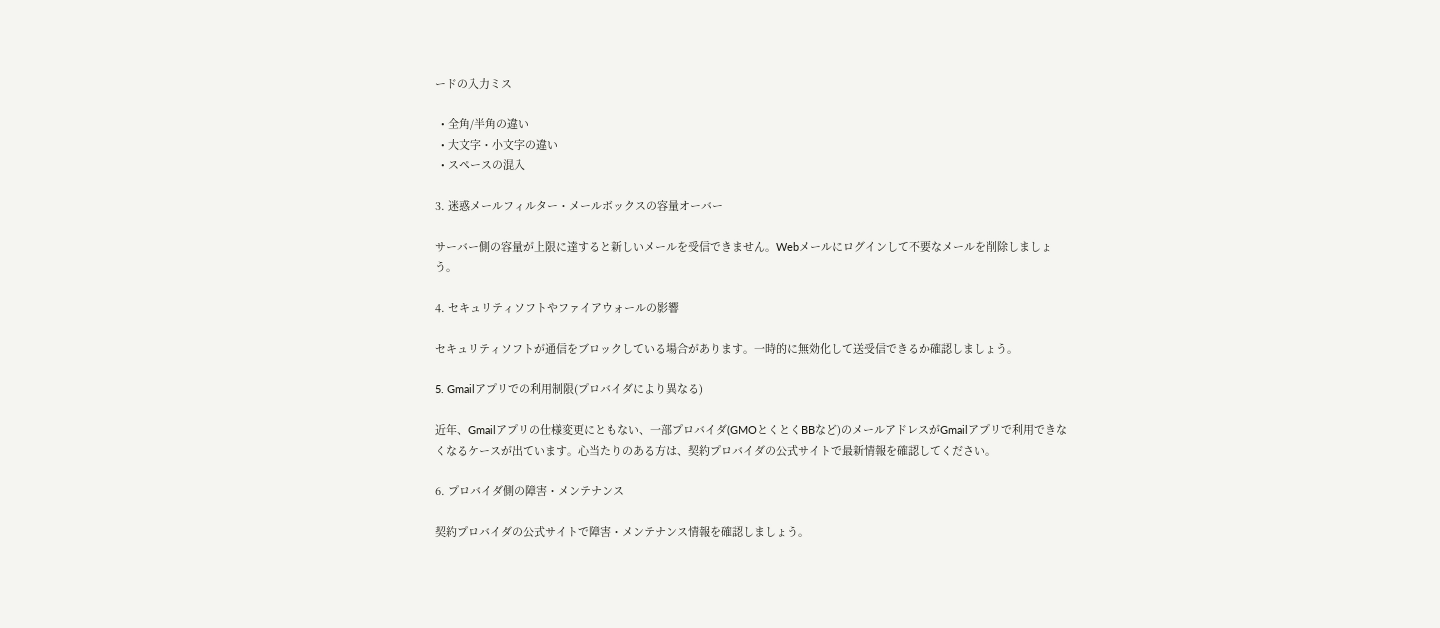ードの入力ミス

  • 全角/半角の違い
  • 大文字・小文字の違い
  • スペースの混入

3. 迷惑メールフィルター・メールボックスの容量オーバー

サーバー側の容量が上限に達すると新しいメールを受信できません。Webメールにログインして不要なメールを削除しましょう。

4. セキュリティソフトやファイアウォールの影響

セキュリティソフトが通信をブロックしている場合があります。一時的に無効化して送受信できるか確認しましょう。

5. Gmailアプリでの利用制限(プロバイダにより異なる)

近年、Gmailアプリの仕様変更にともない、一部プロバイダ(GMOとくとくBBなど)のメールアドレスがGmailアプリで利用できなくなるケースが出ています。心当たりのある方は、契約プロバイダの公式サイトで最新情報を確認してください。

6. プロバイダ側の障害・メンテナンス

契約プロバイダの公式サイトで障害・メンテナンス情報を確認しましょう。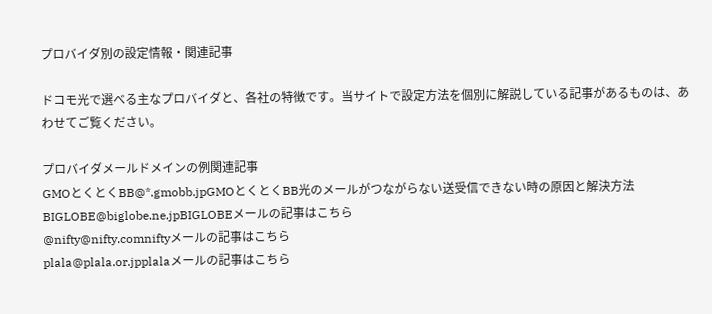プロバイダ別の設定情報・関連記事

ドコモ光で選べる主なプロバイダと、各社の特徴です。当サイトで設定方法を個別に解説している記事があるものは、あわせてご覧ください。

プロバイダメールドメインの例関連記事
GMOとくとくBB@*.gmobb.jpGMOとくとくBB光のメールがつながらない送受信できない時の原因と解決方法
BIGLOBE@biglobe.ne.jpBIGLOBEメールの記事はこちら
@nifty@nifty.comniftyメールの記事はこちら
plala@plala.or.jpplalaメールの記事はこちら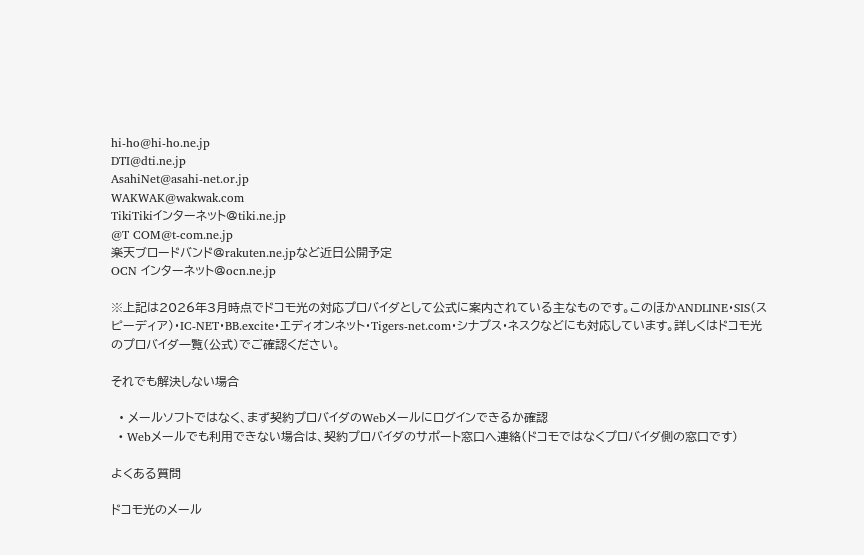hi-ho@hi-ho.ne.jp
DTI@dti.ne.jp
AsahiNet@asahi-net.or.jp
WAKWAK@wakwak.com
TikiTikiインターネット@tiki.ne.jp
@T COM@t-com.ne.jp
楽天ブロードバンド@rakuten.ne.jpなど近日公開予定
OCN インターネット@ocn.ne.jp

※上記は2026年3月時点でドコモ光の対応プロバイダとして公式に案内されている主なものです。このほかANDLINE・SIS(スピーディア)・IC-NET・BB.excite・エディオンネット・Tigers-net.com・シナプス・ネスクなどにも対応しています。詳しくはドコモ光のプロバイダ一覧(公式)でご確認ください。

それでも解決しない場合

  • メールソフトではなく、まず契約プロバイダのWebメールにログインできるか確認
  • Webメールでも利用できない場合は、契約プロバイダのサポート窓口へ連絡(ドコモではなくプロバイダ側の窓口です)

よくある質問

ドコモ光のメール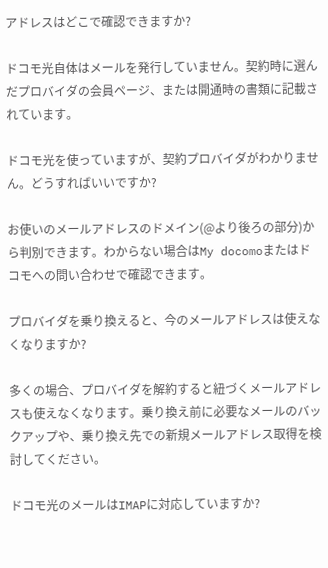アドレスはどこで確認できますか?

ドコモ光自体はメールを発行していません。契約時に選んだプロバイダの会員ページ、または開通時の書類に記載されています。

ドコモ光を使っていますが、契約プロバイダがわかりません。どうすればいいですか?

お使いのメールアドレスのドメイン(@より後ろの部分)から判別できます。わからない場合はMy docomoまたはドコモへの問い合わせで確認できます。

プロバイダを乗り換えると、今のメールアドレスは使えなくなりますか?

多くの場合、プロバイダを解約すると紐づくメールアドレスも使えなくなります。乗り換え前に必要なメールのバックアップや、乗り換え先での新規メールアドレス取得を検討してください。

ドコモ光のメールはIMAPに対応していますか?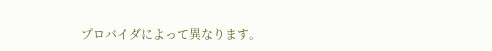プロバイダによって異なります。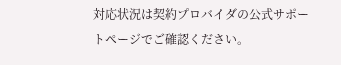対応状況は契約プロバイダの公式サポートページでご確認ください。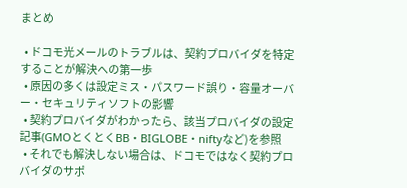まとめ

  • ドコモ光メールのトラブルは、契約プロバイダを特定することが解決への第一歩
  • 原因の多くは設定ミス・パスワード誤り・容量オーバー・セキュリティソフトの影響
  • 契約プロバイダがわかったら、該当プロバイダの設定記事(GMOとくとくBB・BIGLOBE・niftyなど)を参照
  • それでも解決しない場合は、ドコモではなく契約プロバイダのサポ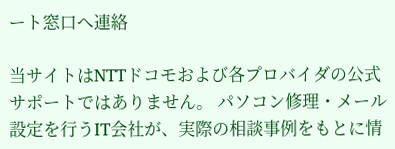ート窓口へ連絡

当サイトはNTTドコモおよび各プロバイダの公式サポートではありません。 パソコン修理・メール設定を行うIT会社が、実際の相談事例をもとに情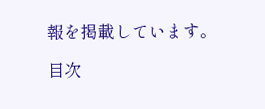報を掲載しています。

目次